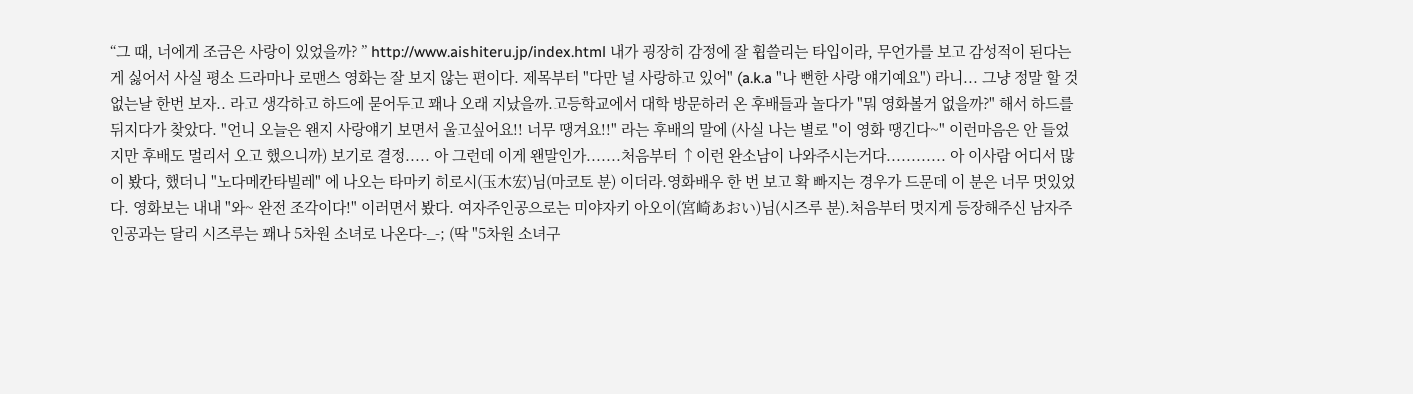“그 때, 너에게 조금은 사랑이 있었을까? ” http://www.aishiteru.jp/index.html 내가 굉장히 감정에 잘 휩쓸리는 타입이라, 무언가를 보고 감성적이 된다는게 싫어서 사실 평소 드라마나 로맨스 영화는 잘 보지 않는 편이다. 제목부터 "다만 널 사랑하고 있어" (a.k.a "나 뻔한 사랑 얘기예요") 라니... 그냥 정말 할 것 없는날 한번 보자.. 라고 생각하고 하드에 묻어두고 꽤나 오래 지났을까.고등학교에서 대학 방문하러 온 후배들과 놀다가 "뭐 영화볼거 없을까?" 해서 하드를 뒤지다가 찾았다. "언니 오늘은 왠지 사랑얘기 보면서 울고싶어요!! 너무 땡겨요!!" 라는 후배의 말에 (사실 나는 별로 "이 영화 땡긴다~" 이런마음은 안 들었지만 후배도 멀리서 오고 했으니까) 보기로 결정..... 아 그런데 이게 왠말인가.......처음부터 ↑이런 완소남이 나와주시는거다............ 아 이사람 어디서 많이 봤다, 했더니 "노다메칸타빌레" 에 나오는 타마키 히로시(玉木宏)님(마코토 분) 이더라.영화배우 한 번 보고 확 빠지는 경우가 드문데 이 분은 너무 멋있었다. 영화보는 내내 "와~ 완전 조각이다!" 이러면서 봤다. 여자주인공으로는 미야자키 아오이(宮崎あおい)님(시즈루 분).처음부터 멋지게 등장해주신 남자주인공과는 달리 시즈루는 꽤나 5차원 소녀로 나온다-_-; (딱 "5차원 소녀구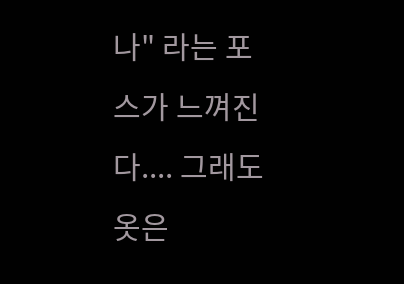나" 라는 포스가 느껴진다.... 그래도 옷은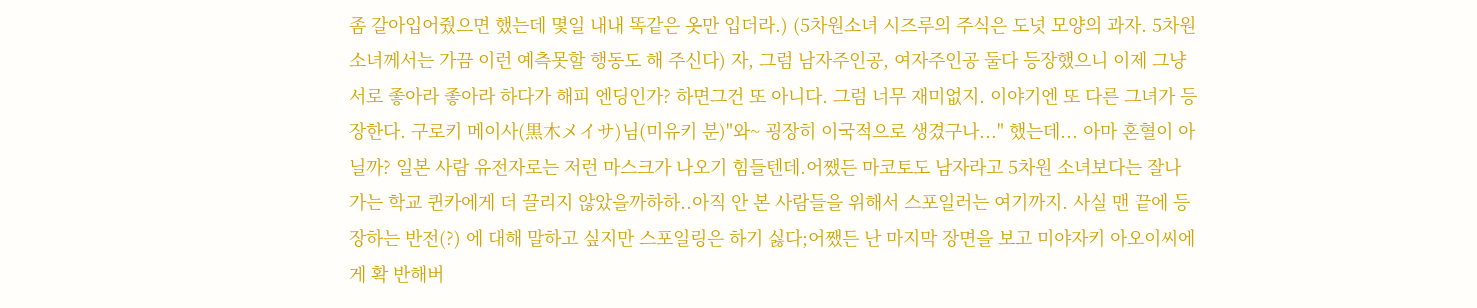좀 갈아입어줬으면 했는데 몇일 내내 똑같은 옷만 입더라.) (5차원소녀 시즈루의 주식은 도넛 모양의 과자. 5차원 소녀께서는 가끔 이런 예측못할 행동도 해 주신다) 자, 그럼 남자주인공, 여자주인공 둘다 등장했으니 이제 그냥 서로 좋아라 좋아라 하다가 해피 엔딩인가? 하면그건 또 아니다. 그럼 너무 재미없지. 이야기엔 또 다른 그녀가 등장한다. 구로키 메이사(黒木メイサ)님(미유키 분)"와~ 굉장히 이국적으로 생겼구나..." 했는데... 아마 혼혈이 아닐까? 일본 사람 유전자로는 저런 마스크가 나오기 힘들텐데.어쨌든 마코토도 남자라고 5차원 소녀보다는 잘나가는 학교 퀸카에게 더 끌리지 않았을까하하..아직 안 본 사람들을 위해서 스포일러는 여기까지. 사실 맨 끝에 등장하는 반전(?) 에 대해 말하고 싶지만 스포일링은 하기 싫다;어쨌든 난 마지막 장면을 보고 미야자키 아오이씨에게 확 반해버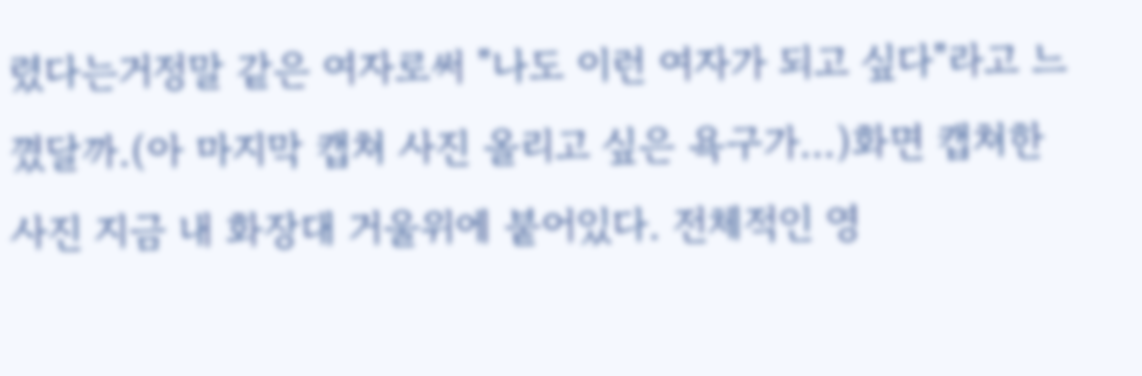렸다는거정말 같은 여자로써 "나도 이런 여자가 되고 싶다"라고 느꼈달까.(아 마지막 캡쳐 사진 올리고 싶은 욕구가...)화면 캡쳐한 사진 지금 내 화장대 거울위에 붙어있다. 전체적인 영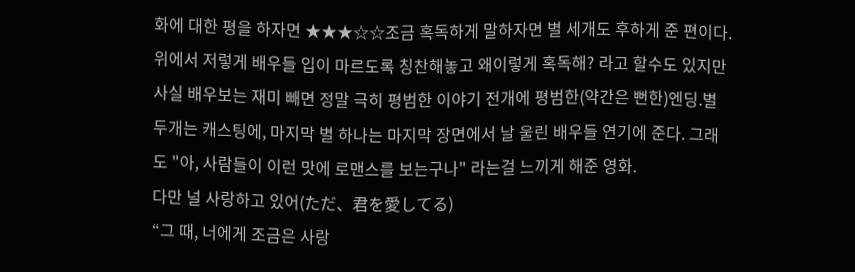화에 대한 평을 하자면 ★★★☆☆조금 혹독하게 말하자면 별 세개도 후하게 준 편이다.위에서 저렇게 배우들 입이 마르도록 칭찬해놓고 왜이렇게 혹독해? 라고 할수도 있지만사실 배우보는 재미 빼면 정말 극히 평범한 이야기 전개에 평범한(약간은 뻔한)엔딩.별 두개는 캐스팅에, 마지막 별 하나는 마지막 장면에서 날 울린 배우들 연기에 준다. 그래도 "아, 사람들이 이런 맛에 로맨스를 보는구나" 라는걸 느끼게 해준 영화.
다만 널 사랑하고 있어(ただ、君を愛してる)
“그 때, 너에게 조금은 사랑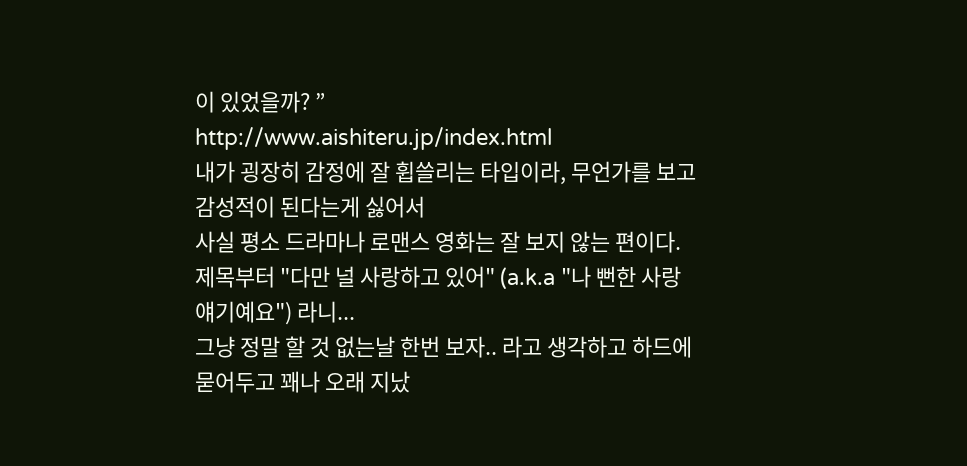이 있었을까? ”
http://www.aishiteru.jp/index.html
내가 굉장히 감정에 잘 휩쓸리는 타입이라, 무언가를 보고 감성적이 된다는게 싫어서
사실 평소 드라마나 로맨스 영화는 잘 보지 않는 편이다.
제목부터 "다만 널 사랑하고 있어" (a.k.a "나 뻔한 사랑 얘기예요") 라니...
그냥 정말 할 것 없는날 한번 보자.. 라고 생각하고 하드에 묻어두고 꽤나 오래 지났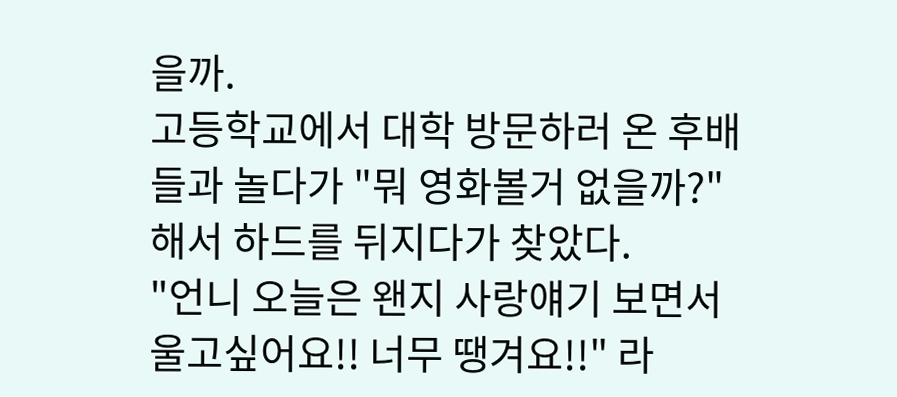을까.
고등학교에서 대학 방문하러 온 후배들과 놀다가 "뭐 영화볼거 없을까?" 해서 하드를 뒤지다가 찾았다.
"언니 오늘은 왠지 사랑얘기 보면서 울고싶어요!! 너무 땡겨요!!" 라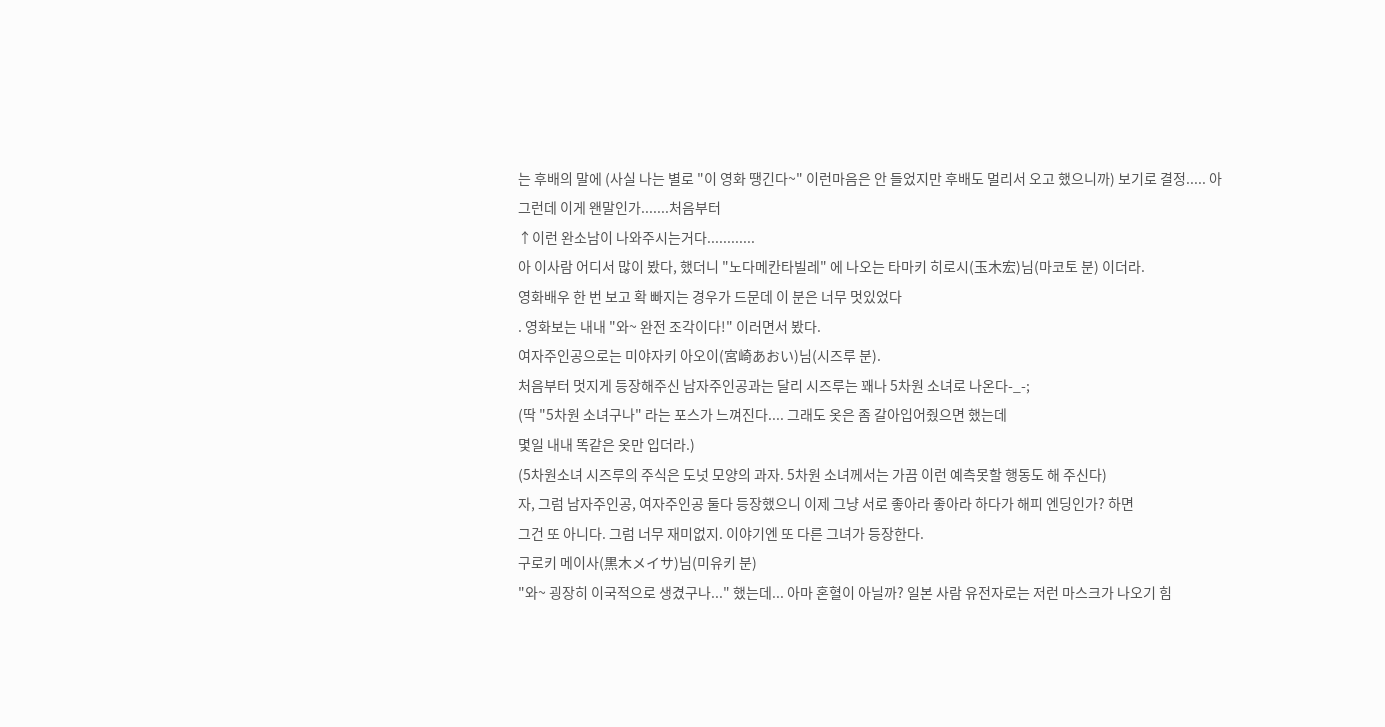는 후배의 말에 (사실 나는 별로 "이 영화 땡긴다~" 이런마음은 안 들었지만 후배도 멀리서 오고 했으니까) 보기로 결정..... 아 그런데 이게 왠말인가.......처음부터
↑이런 완소남이 나와주시는거다............
아 이사람 어디서 많이 봤다, 했더니 "노다메칸타빌레" 에 나오는 타마키 히로시(玉木宏)님(마코토 분) 이더라.
영화배우 한 번 보고 확 빠지는 경우가 드문데 이 분은 너무 멋있었다
. 영화보는 내내 "와~ 완전 조각이다!" 이러면서 봤다.
여자주인공으로는 미야자키 아오이(宮崎あおい)님(시즈루 분).
처음부터 멋지게 등장해주신 남자주인공과는 달리 시즈루는 꽤나 5차원 소녀로 나온다-_-;
(딱 "5차원 소녀구나" 라는 포스가 느껴진다.... 그래도 옷은 좀 갈아입어줬으면 했는데
몇일 내내 똑같은 옷만 입더라.)
(5차원소녀 시즈루의 주식은 도넛 모양의 과자. 5차원 소녀께서는 가끔 이런 예측못할 행동도 해 주신다)
자, 그럼 남자주인공, 여자주인공 둘다 등장했으니 이제 그냥 서로 좋아라 좋아라 하다가 해피 엔딩인가? 하면
그건 또 아니다. 그럼 너무 재미없지. 이야기엔 또 다른 그녀가 등장한다.
구로키 메이사(黒木メイサ)님(미유키 분)
"와~ 굉장히 이국적으로 생겼구나..." 했는데... 아마 혼혈이 아닐까? 일본 사람 유전자로는 저런 마스크가 나오기 힘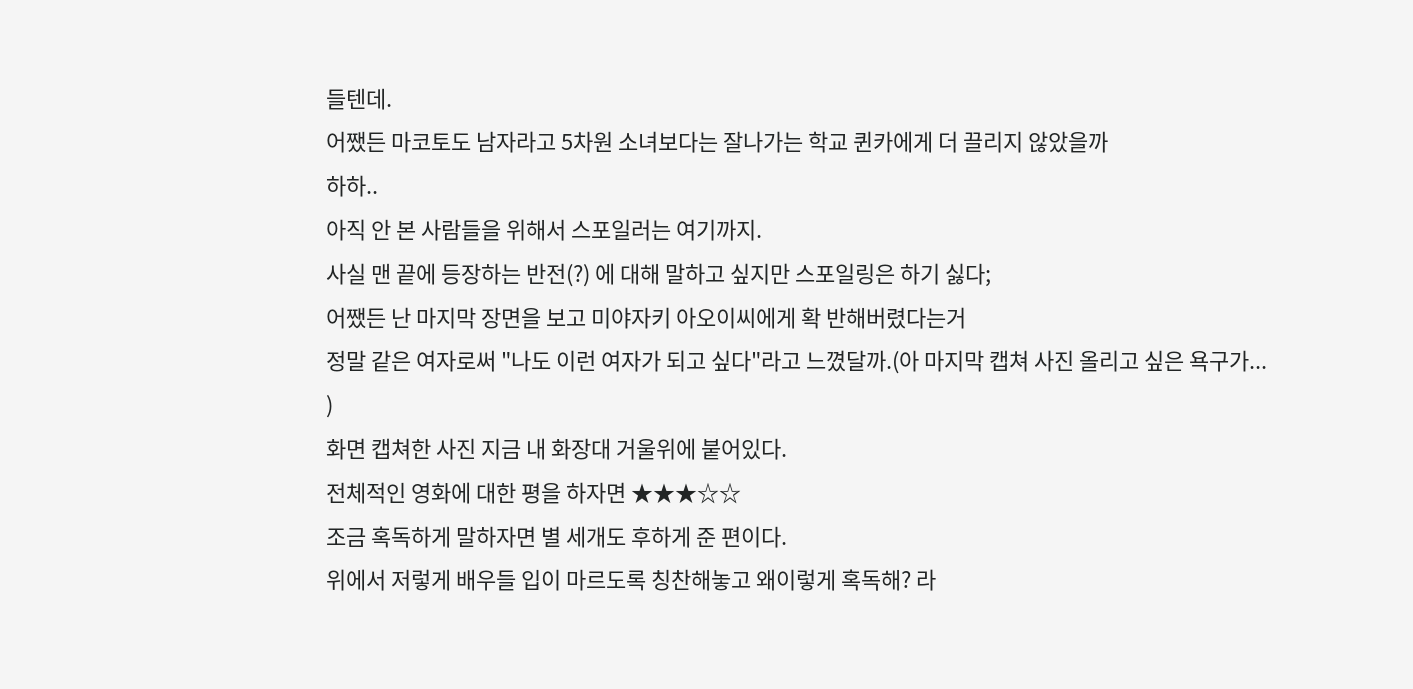들텐데.
어쨌든 마코토도 남자라고 5차원 소녀보다는 잘나가는 학교 퀸카에게 더 끌리지 않았을까
하하..
아직 안 본 사람들을 위해서 스포일러는 여기까지.
사실 맨 끝에 등장하는 반전(?) 에 대해 말하고 싶지만 스포일링은 하기 싫다;
어쨌든 난 마지막 장면을 보고 미야자키 아오이씨에게 확 반해버렸다는거
정말 같은 여자로써 "나도 이런 여자가 되고 싶다"라고 느꼈달까.(아 마지막 캡쳐 사진 올리고 싶은 욕구가...
)
화면 캡쳐한 사진 지금 내 화장대 거울위에 붙어있다.
전체적인 영화에 대한 평을 하자면 ★★★☆☆
조금 혹독하게 말하자면 별 세개도 후하게 준 편이다.
위에서 저렇게 배우들 입이 마르도록 칭찬해놓고 왜이렇게 혹독해? 라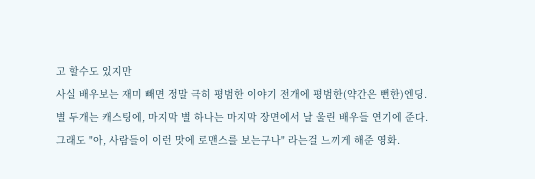고 할수도 있지만
사실 배우보는 재미 빼면 정말 극히 평범한 이야기 전개에 평범한(약간은 뻔한)엔딩.
별 두개는 캐스팅에, 마지막 별 하나는 마지막 장면에서 날 울린 배우들 연기에 준다.
그래도 "아, 사람들이 이런 맛에 로맨스를 보는구나" 라는걸 느끼게 해준 영화.